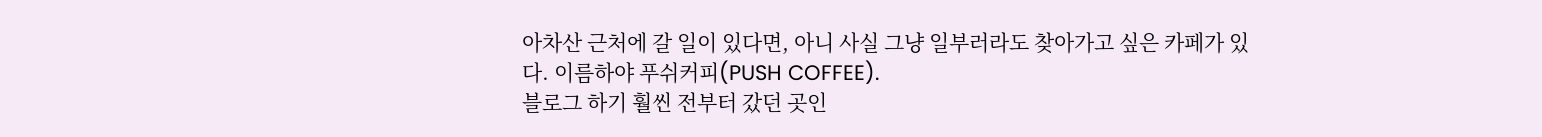아차산 근처에 갈 일이 있다면, 아니 사실 그냥 일부러라도 찾아가고 싶은 카페가 있다. 이름하야 푸쉬커피(PUSH COFFEE).
블로그 하기 훨씬 전부터 갔던 곳인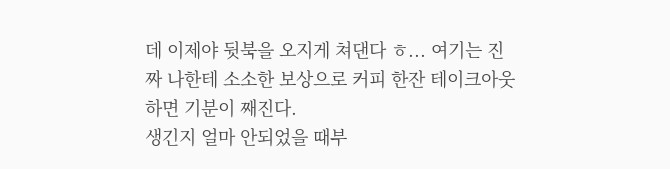데 이제야 뒷북을 오지게 쳐댄다 ㅎ... 여기는 진짜 나한테 소소한 보상으로 커피 한잔 테이크아웃 하면 기분이 째진다.
생긴지 얼마 안되었을 때부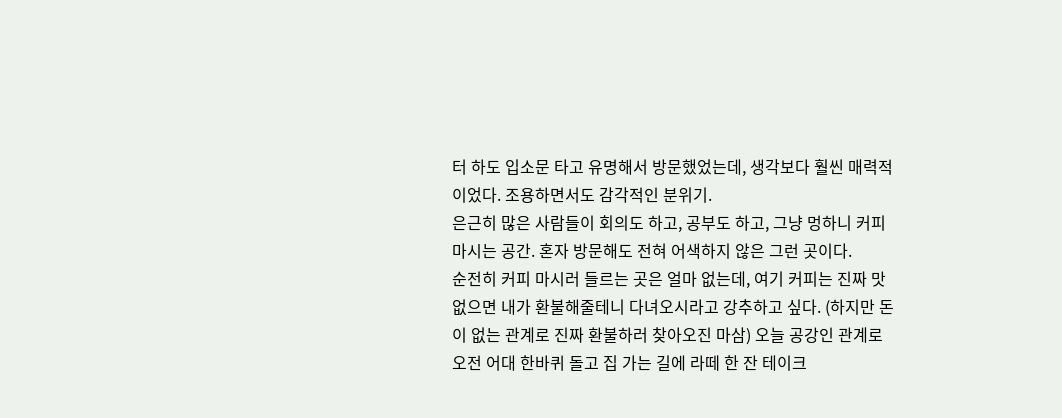터 하도 입소문 타고 유명해서 방문했었는데, 생각보다 훨씬 매력적이었다. 조용하면서도 감각적인 분위기.
은근히 많은 사람들이 회의도 하고, 공부도 하고, 그냥 멍하니 커피 마시는 공간. 혼자 방문해도 전혀 어색하지 않은 그런 곳이다.
순전히 커피 마시러 들르는 곳은 얼마 없는데, 여기 커피는 진짜 맛없으면 내가 환불해줄테니 다녀오시라고 강추하고 싶다. (하지만 돈이 없는 관계로 진짜 환불하러 찾아오진 마삼) 오늘 공강인 관계로 오전 어대 한바퀴 돌고 집 가는 길에 라떼 한 잔 테이크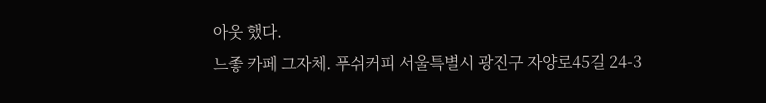아웃 했다.
느좋 카페 그자체. 푸쉬커피 서울특별시 광진구 자양로45길 24-3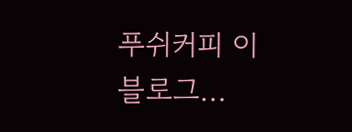푸쉬커피 이 블로그...